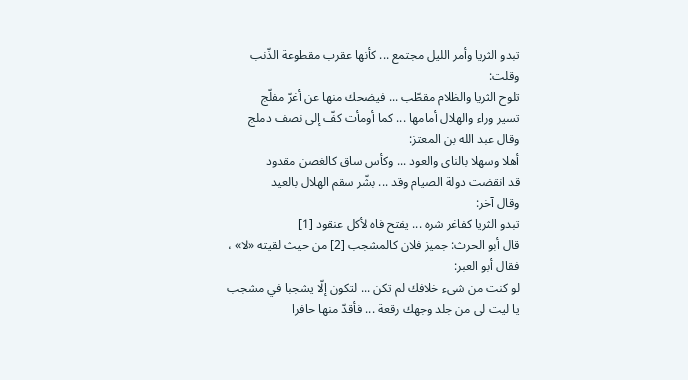تبدو الثريا وأمر الليل مجتمع ... كأنها عقرب مقطوعة الذّنب
وقلت:
تلوح الثريا والظلام مقطّب ... فيضحك منها عن أغرّ مفلّج
تسير وراء والهلال أمامها ... كما أومأت كفّ إلى نصف دملج
وقال عبد الله بن المعتز:
أهلا وسهلا بالناى والعود ... وكأس ساق كالغصن مقدود
قد انقضت دولة الصيام وقد ... بشّر سقم الهلال بالعيد
وقال آخر:
تبدو الثريا كفاغر شره ... يفتح فاه لأكل عنقود [1]
قال أبو الحرث: جميز فلان كالمشجب [2] من حيث لقيته «لا» ، فقال أبو العبر:
لو كنت من شىء خلافك لم تكن ... لتكون إلّا يشجبا في مشجب
يا ليت لى من جلد وجهك رقعة ... فأقدّ منها حافرا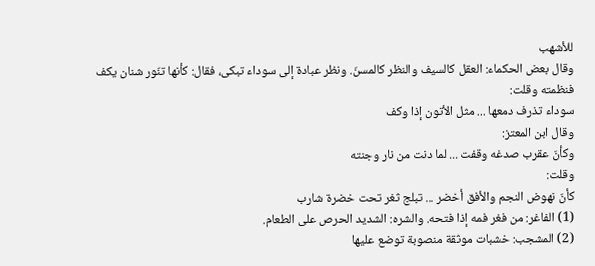للأشهب
وقال بعض الحكماء: العقل كالسيف والنظر كالمسنّ. ونظر عبادة إلى سوداء تبكى، فقال: كأنها تنّور شنان يكف فنظمته وقلت:
سوداء تذرف دمعها ... مثل الأتون إذا وكف
وقال ابن المعتز:
وكأنّ عقرب صدغه وقفت ... لما دنت من نار وجنته
وقلت:
كأنّ نهوض النجم والأفق أخضر ... تبلج ثغر تحت خضرة شارب
(1) الفاغر: من فغر فمه إذا فتحه. والشره: الشديد الحرص على الطعام.
(2) المشجب: خشبات موثقة منصوبة توضع عليها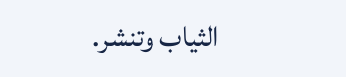الثياب وتنشر.